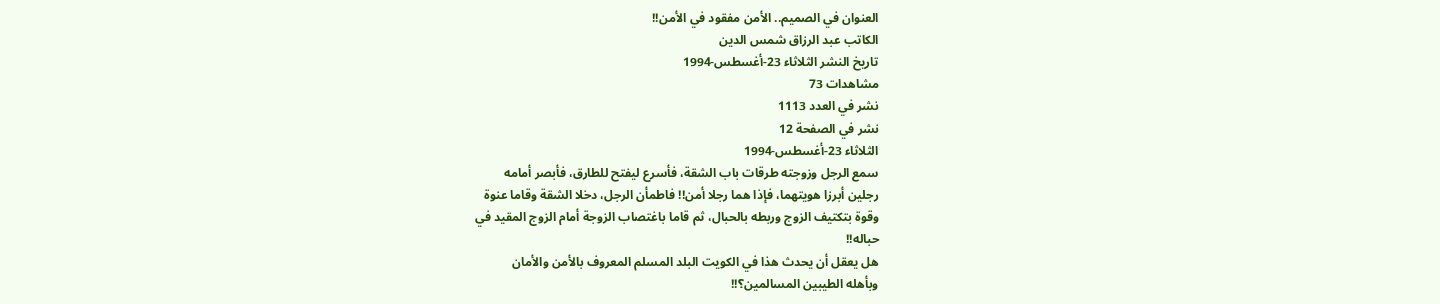العنوان في الصميم.. الأمن مفقود في الأمن!!
الكاتب عبد الرزاق شمس الدين
تاريخ النشر الثلاثاء 23-أغسطس-1994
مشاهدات 73
نشر في العدد 1113
نشر في الصفحة 12
الثلاثاء 23-أغسطس-1994
سمع الرجل وزوجته طرقات باب الشقة، فأسرع ليفتح للطارق، فأبصر أمامه
رجلين أبرزا هويتهما، فإذا هما رجلا أمن!! فاطمأن الرجل، دخلا الشقة وقاما عنوة
وقوة بتكتيف الزوج وربطه بالحبال، ثم قاما باغتصاب الزوجة أمام الزوج المقيد في
حباله!!
هل يعقل أن يحدث هذا في الكويت البلد المسلم المعروف بالأمن والأمان
وبأهله الطيبين المسالمين؟!!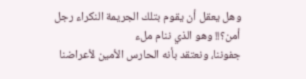وهل يعقل أن يقوم بتلك الجريمة النكراء رجل أمن؟!! وهو الذي ننام ملء
جفوننا، ونعتقد بأنه الحارس الأمين لأعراضنا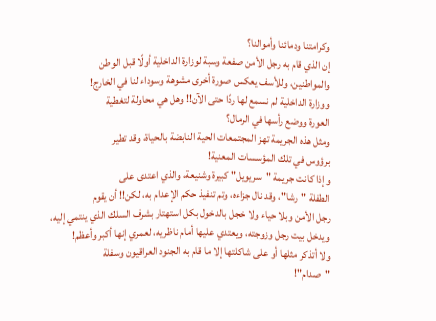وكرامتنا ودمائنا وأموالنا؟
إن الذي قام به رجل الأمن صفعة وسبة لوزارة الداخلية أولًا قبل الوطن
والمواطنين، وللأسف يعكس صورة أخرى مشوهة وسوداء لنا في الخارج!
ووزارة الداخلية لم نسمع لها ردًا حتى الآن!! وهل هي محاولة لتغطية
العورة ووضع رأسها في الرمال؟
ومثل هذه الجريمة تهز المجتمعات الحية النابضة بالحياة، وقد تطير
برؤوس في تلك المؤسسات المعنية!
وإذا كانت جريمة "سريويل" كبيرة وشنيعة، والذي اعتدى على
الطفلة "رشا"، وقد نال جزاءه، وتم تنفيذ حكم الإعدام به، لكن!! أن يقوم
رجل الأمن وبلا حياء ولا خجل بالدخول بكل استهتار بشرف السلك الذي ينتمي إليه،
ويدخل بيت رجل وزوجته، ويعتدي عليها أمام ناظريه، لعمري إنها أكبر وأعظم!
ولا أتذكر مثلها أو على شاكلتها إلا ما قام به الجنود العراقيون وسفلة
"صدام"!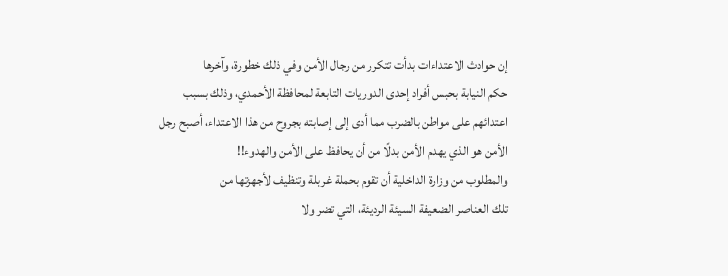إن حوادث الاعتداءات بدأت تتكرر من رجال الأمن وفي ذلك خطورة، وآخرها
حكم النيابة بحبس أفراد إحدى الدوريات التابعة لمحافظة الأحمدي، وذلك بسبب
اعتدائهم على مواطن بالضرب مما أدى إلى إصابته بجروح من هذا الاعتداء، أصبح رجل
الأمن هو الذي يهدم الأمن بدلًا من أن يحافظ على الأمن والهدوء!!
والمطلوب من وزارة الداخلية أن تقوم بحملة غربلة وتنظيف لأجهزتها من
تلك العناصر الضعيفة السيئة الرديئة، التي تضر ولا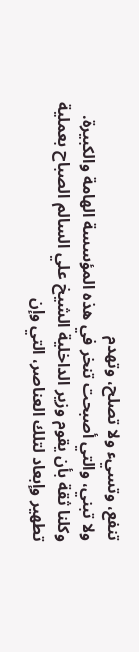تنفع، وتسيء ولا تصلح، وتهدم
ولا تبني، والتي أصبحت تنخر في هذه المؤسسة الهامة والكبيرة.
وكلنا ثقة بأن يقوم وزير الداخلية الشيخ علي السالم الصباح بعملية
تطهير وإبعاد لتلك العناصر، التي وإن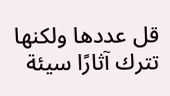قل عددها ولكنها تترك آثارًا سيئة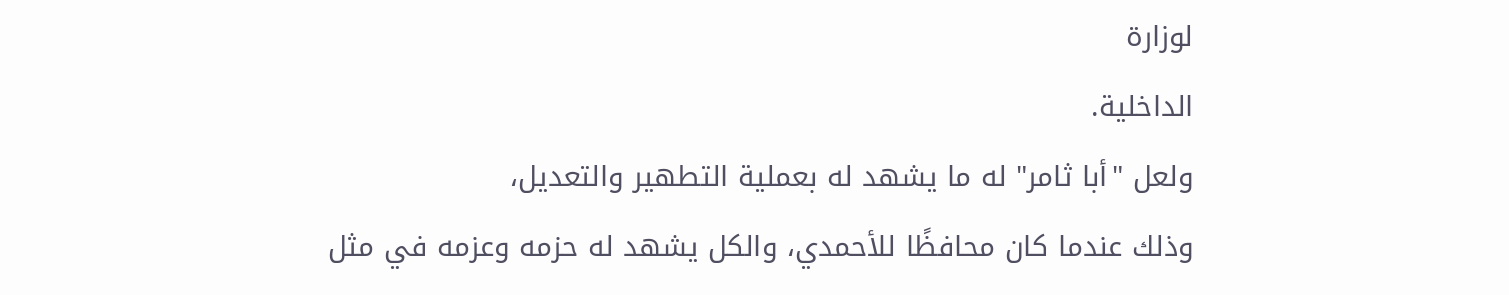لوزارة
الداخلية.
ولعل "أبا ثامر" له ما يشهد له بعملية التطهير والتعديل،
وذلك عندما كان محافظًا للأحمدي، والكل يشهد له حزمه وعزمه في مثل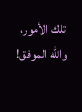تلك الأمور،
والله الموفق!